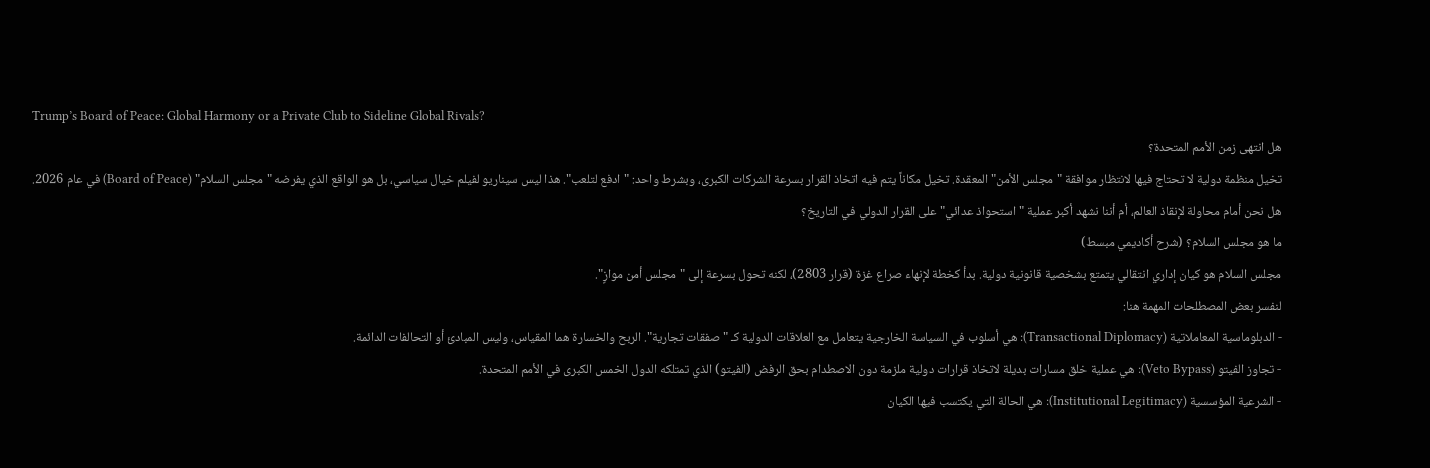Trump’s Board of Peace: Global Harmony or a Private Club to Sideline Global Rivals?
هل انتهى زمن الأمم المتحدة؟
تخيل منظمة دولية لا تحتاج فيها لانتظار موافقة "مجلس الأمن" المعقدة. تخيل مكاناً يتم فيه اتخاذ القرار بسرعة الشركات الكبرى، وبشرط واحد: "ادفع لتلعب". هذا ليس سيناريو لفيلم خيال سياسي، بل هو الواقع الذي يفرضه "مجلس السلام" (Board of Peace) في عام 2026. هل نحن أمام محاولة لإنقاذ العالم، أم أننا نشهد أكبر عملية "استحواذ عدائي" على القرار الدولي في التاريخ؟
ما هو مجلس السلام؟ (شرح أكاديمي مبسط)
مجلس السلام هو كيان إداري انتقالي يتمتع بشخصية قانونية دولية. بدأ كخطة لإنهاء صراع غزة (قرار 2803)، لكنه تحول بسرعة إلى "مجلس أمن موازٍ".
لنفسر بعض المصطلحات المهمة هنا:
- الدبلوماسية المعاملاتية (Transactional Diplomacy): هي أسلوب في السياسة الخارجية يتعامل مع العلاقات الدولية كـ "صفقات تجارية". الربح والخسارة هما المقياس، وليس المبادئ أو التحالفات الدائمة.
- تجاوز الفيتو (Veto Bypass): هي عملية خلق مسارات بديلة لاتخاذ قرارات دولية ملزمة دون الاصطدام بحق الرفض (الفيتو) الذي تمتلكه الدول الخمس الكبرى في الأمم المتحدة.
- الشرعية المؤسسية (Institutional Legitimacy): هي الحالة التي يكتسب فيها الكيان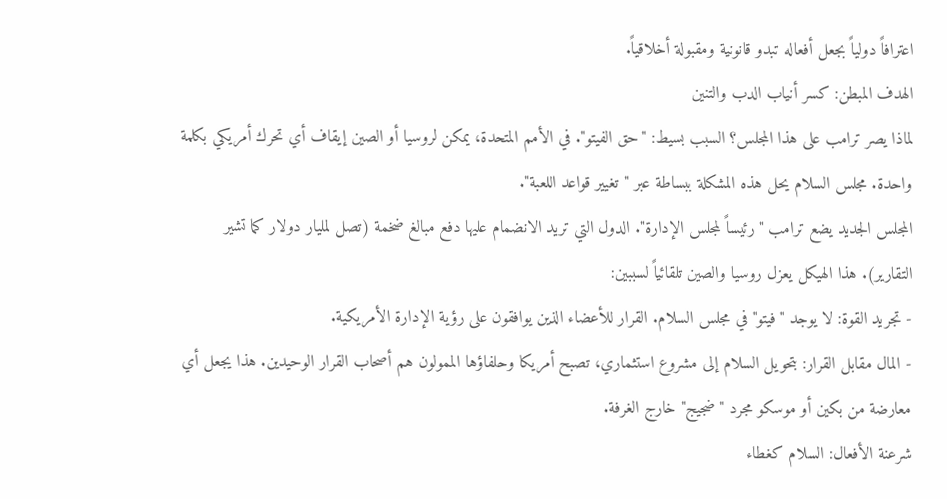اعترافاً دولياً بجعل أفعاله تبدو قانونية ومقبولة أخلاقياً.
الهدف المبطن: كسر أنياب الدب والتنين
لماذا يصر ترامب على هذا المجلس؟ السبب بسيط: "حق الفيتو". في الأمم المتحدة، يمكن لروسيا أو الصين إيقاف أي تحرك أمريكي بكلمة واحدة. مجلس السلام يحل هذه المشكلة ببساطة عبر "تغيير قواعد اللعبة".
المجلس الجديد يضع ترامب "رئيساً لمجلس الإدارة". الدول التي تريد الانضمام عليها دفع مبالغ ضخمة (تصل لمليار دولار كما تشير التقارير). هذا الهيكل يعزل روسيا والصين تلقائياً لسببين:
- تجريد القوة: لا يوجد "فيتو" في مجلس السلام. القرار للأعضاء الذين يوافقون على رؤية الإدارة الأمريكية.
- المال مقابل القرار: بتحويل السلام إلى مشروع استثماري، تصبح أمريكا وحلفاؤها الممولون هم أصحاب القرار الوحيدين. هذا يجعل أي معارضة من بكين أو موسكو مجرد "ضجيج" خارج الغرفة.
شرعنة الأفعال: السلام كغطاء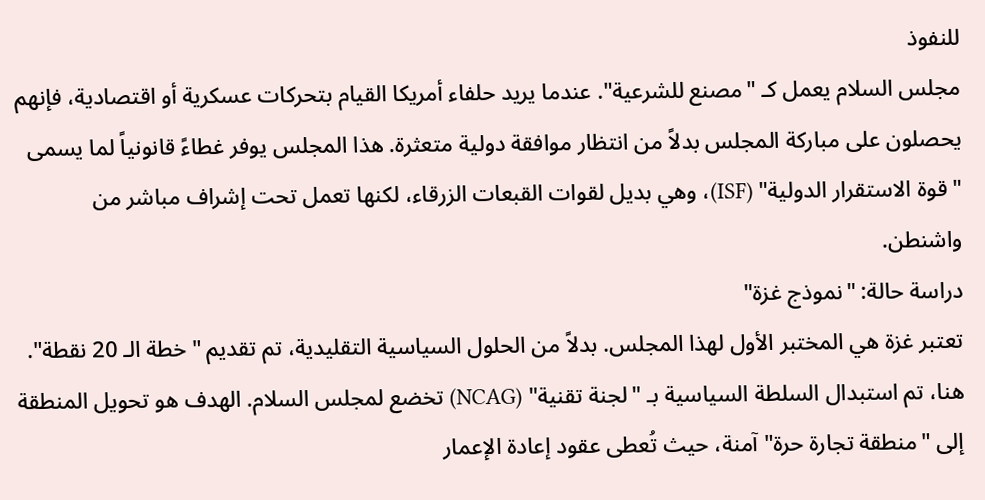للنفوذ
مجلس السلام يعمل كـ "مصنع للشرعية". عندما يريد حلفاء أمريكا القيام بتحركات عسكرية أو اقتصادية، فإنهم يحصلون على مباركة المجلس بدلاً من انتظار موافقة دولية متعثرة. هذا المجلس يوفر غطاءً قانونياً لما يسمى "قوة الاستقرار الدولية" (ISF)، وهي بديل لقوات القبعات الزرقاء، لكنها تعمل تحت إشراف مباشر من واشنطن.
دراسة حالة: "نموذج غزة"
تعتبر غزة هي المختبر الأول لهذا المجلس. بدلاً من الحلول السياسية التقليدية، تم تقديم "خطة الـ 20 نقطة". هنا، تم استبدال السلطة السياسية بـ "لجنة تقنية" (NCAG) تخضع لمجلس السلام. الهدف هو تحويل المنطقة إلى "منطقة تجارة حرة" آمنة، حيث تُعطى عقود إعادة الإعمار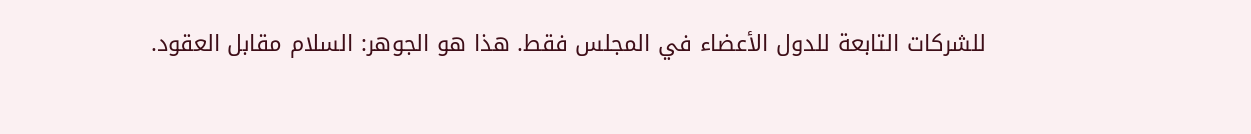للشركات التابعة للدول الأعضاء في المجلس فقط. هذا هو الجوهر: السلام مقابل العقود.